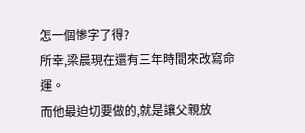怎一個慘字了得?
所幸,梁晨現在還有三年時間來改寫命運。
而他最迫切要做的,就是讓父親放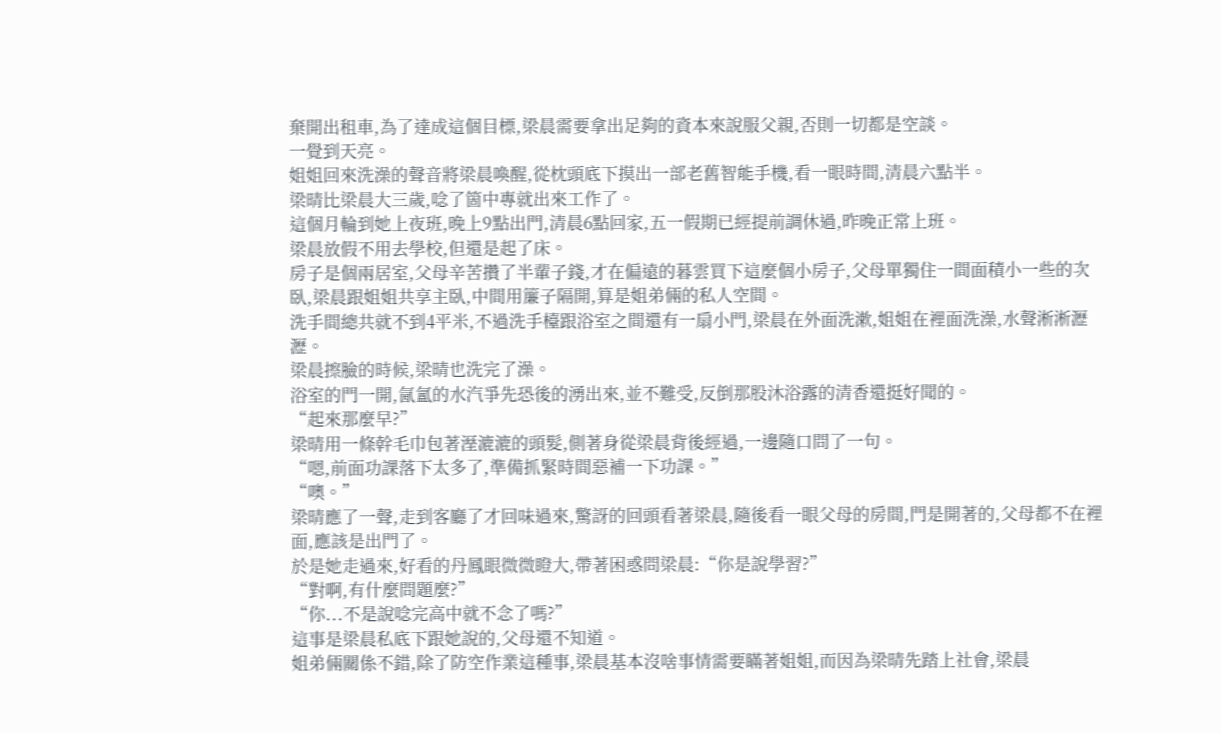棄開出租車,為了達成這個目標,梁晨需要拿出足夠的資本來說服父親,否則一切都是空談。
一覺到天亮。
姐姐回來洗澡的聲音將梁晨喚醒,從枕頭底下摸出一部老舊智能手機,看一眼時間,清晨六點半。
梁晴比梁晨大三歲,唸了箇中專就出來工作了。
這個月輪到她上夜班,晚上9點出門,清晨6點回家,五一假期已經提前調休過,昨晚正常上班。
梁晨放假不用去學校,但還是起了床。
房子是個兩居室,父母辛苦攢了半輩子錢,才在偏遠的暮雲買下這麼個小房子,父母單獨住一間面積小一些的次臥,梁晨跟姐姐共享主臥,中間用簾子隔開,算是姐弟倆的私人空間。
洗手間總共就不到4平米,不過洗手檯跟浴室之間還有一扇小門,梁晨在外面洗漱,姐姐在裡面洗澡,水聲淅淅瀝瀝。
梁晨擦臉的時候,梁晴也洗完了澡。
浴室的門一開,氤氳的水汽爭先恐後的湧出來,並不難受,反倒那股沐浴露的清香還挺好聞的。
“起來那麼早?”
梁晴用一條幹毛巾包著溼漉漉的頭髮,側著身從梁晨背後經過,一邊隨口問了一句。
“嗯,前面功課落下太多了,準備抓緊時間惡補一下功課。”
“噢。”
梁晴應了一聲,走到客廳了才回味過來,驚訝的回頭看著梁晨,隨後看一眼父母的房間,門是開著的,父母都不在裡面,應該是出門了。
於是她走過來,好看的丹鳳眼微微瞪大,帶著困惑問梁晨:“你是說學習?”
“對啊,有什麼問題麼?”
“你...不是說唸完高中就不念了嗎?”
這事是梁晨私底下跟她說的,父母還不知道。
姐弟倆關係不錯,除了防空作業這種事,梁晨基本沒啥事情需要瞞著姐姐,而因為梁晴先踏上社會,梁晨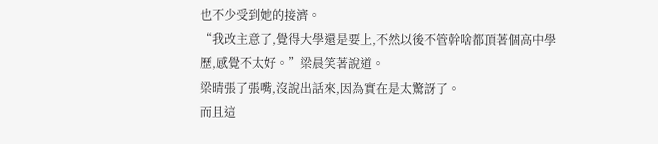也不少受到她的接濟。
“我改主意了,覺得大學還是要上,不然以後不管幹啥都頂著個高中學歷,感覺不太好。”梁晨笑著說道。
梁晴張了張嘴,沒說出話來,因為實在是太驚訝了。
而且這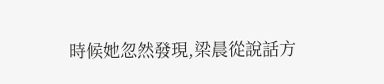時候她忽然發現,梁晨從說話方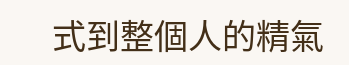式到整個人的精氣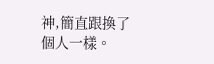神,簡直跟換了個人一樣。